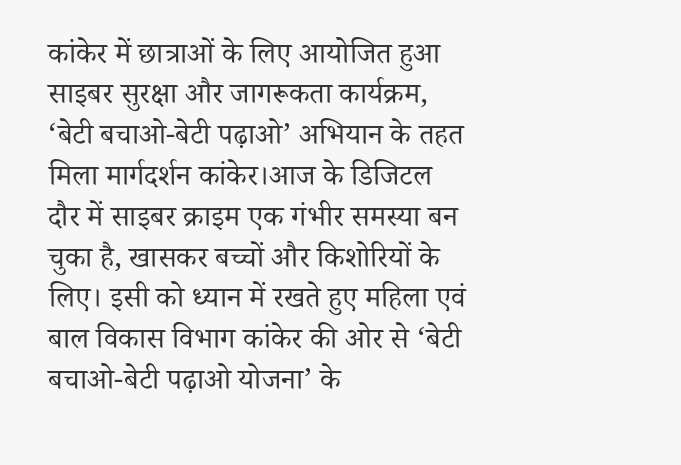कांकेर में छात्राओं के लिए आयोजित हुआ साइबर सुरक्षा और जागरूकता कार्यक्रम, ‘बेटी बचाओ-बेटी पढ़ाओ’ अभियान के तहत मिला मार्गदर्शन कांकेर।आज के डिजिटल दौर में साइबर क्राइम एक गंभीर समस्या बन चुका है, खासकर बच्चों और किशोरियों के लिए। इसी को ध्यान में रखते हुए महिला एवं बाल विकास विभाग कांकेर की ओर से ‘बेटी बचाओ-बेटी पढ़ाओ योजना’ के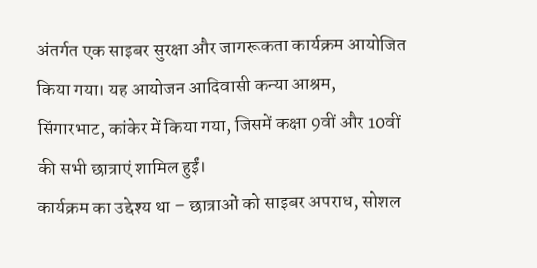अंतर्गत एक साइबर सुरक्षा और जागरूकता कार्यक्रम आयोजित किया गया। यह आयोजन आदिवासी कन्या आश्रम, सिंगारभाट, कांकेर में किया गया, जिसमें कक्षा 9वीं और 10वीं की सभी छात्राएं शामिल हुईं।
कार्यक्रम का उद्देश्य था – छात्राओं को साइबर अपराध, सोशल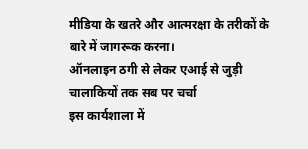मीडिया के खतरे और आत्मरक्षा के तरीकों के बारे में जागरूक करना।
ऑनलाइन ठगी से लेकर एआई से जुड़ी चालाकियों तक सब पर चर्चा
इस कार्यशाला में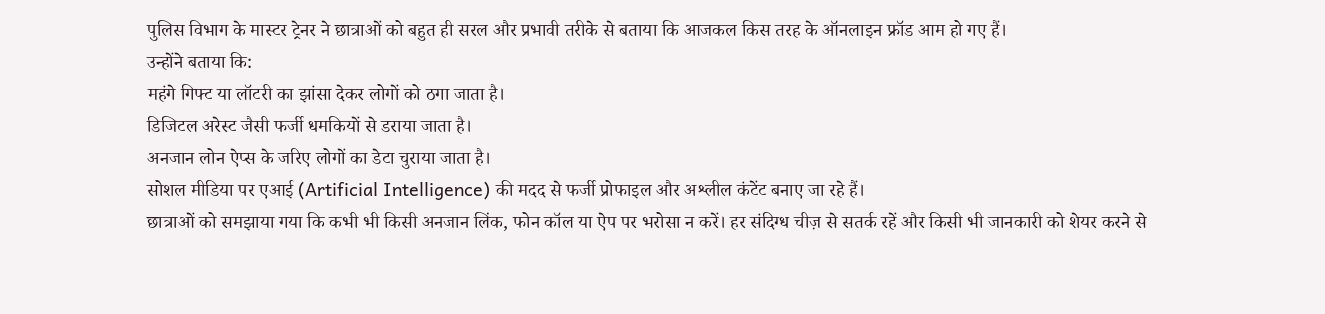पुलिस विभाग के मास्टर ट्रेनर ने छात्राओं को बहुत ही सरल और प्रभावी तरीके से बताया कि आजकल किस तरह के ऑनलाइन फ्रॉड आम हो गए हैं।
उन्होंने बताया कि:
महंगे गिफ्ट या लॉटरी का झांसा देकर लोगों को ठगा जाता है।
डिजिटल अरेस्ट जैसी फर्जी धमकियों से डराया जाता है।
अनजान लोन ऐप्स के जरिए लोगों का डेटा चुराया जाता है।
सोशल मीडिया पर एआई (Artificial Intelligence) की मदद से फर्जी प्रोफाइल और अश्लील कंटेंट बनाए जा रहे हैं।
छात्राओं को समझाया गया कि कभी भी किसी अनजान लिंक, फोन कॉल या ऐप पर भरोसा न करें। हर संदिग्ध चीज़ से सतर्क रहें और किसी भी जानकारी को शेयर करने से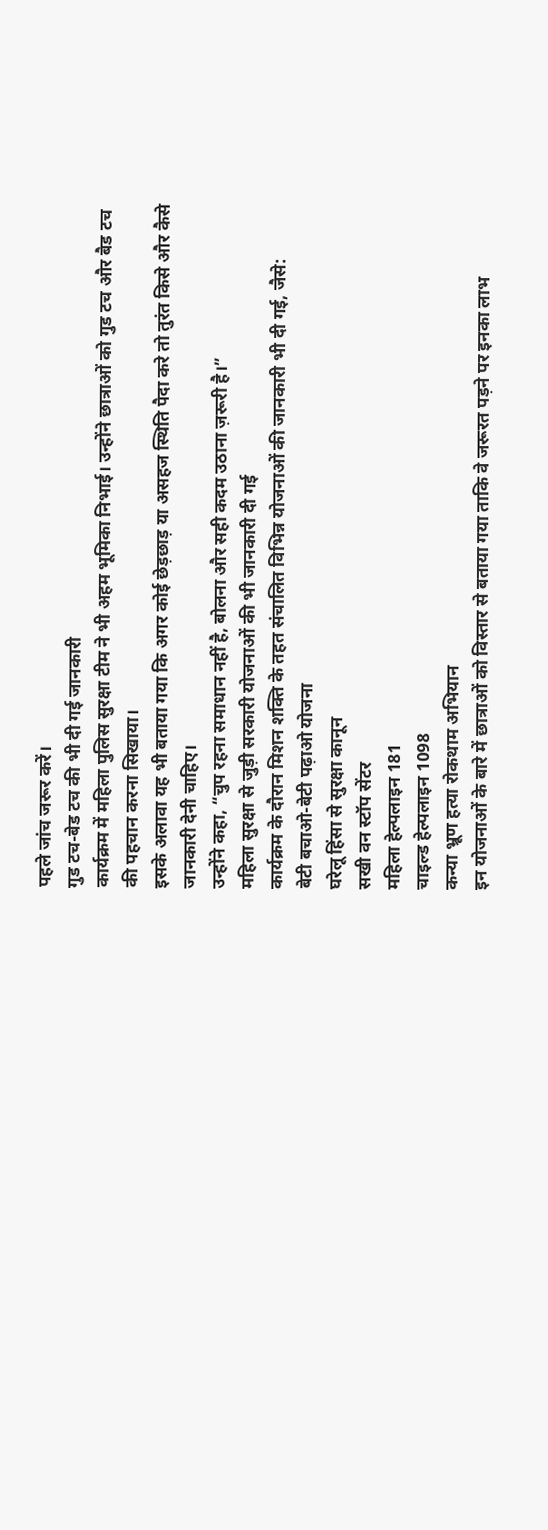पहले जांच जरूर करें।
गुड टच-बेड टच की भी दी गई जानकारी
कार्यक्रम में महिला पुलिस सुरक्षा टीम ने भी अहम भूमिका निभाई। उन्होंने छात्राओं को गुड टच और बैड टच की पहचान करना सिखाया।
इसके अलावा यह भी बताया गया कि अगर कोई छेड़छाड़ या असहज स्थिति पैदा करे तो तुरंत किसे और कैसे जानकारी देनी चाहिए।
उन्होंने कहा, “चुप रहना समाधान नहीं है, बोलना और सही कदम उठाना ज़रूरी है।”
महिला सुरक्षा से जुड़ी सरकारी योजनाओं की भी जानकारी दी गई
कार्यक्रम के दौरान मिशन शक्ति के तहत संचालित विभिन्न योजनाओं की जानकारी भी दी गई, जैसे:
बेटी बचाओ-बेटी पढ़ाओ योजना
घरेलू हिंसा से सुरक्षा कानून
सखी वन स्टॉप सेंटर
महिला हेल्पलाइन 181
चाइल्ड हेल्पलाइन 1098
कन्या भ्रूण हत्या रोकथाम अभियान
इन योजनाओं के बारे में छात्राओं को विस्तार से बताया गया ताकि वे जरूरत पड़ने पर इनका लाभ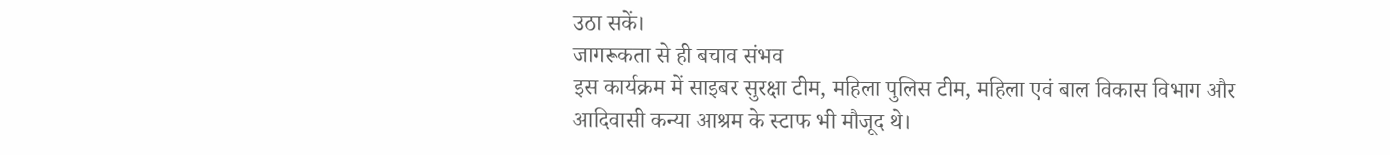उठा सकें।
जागरूकता से ही बचाव संभव
इस कार्यक्रम में साइबर सुरक्षा टीम, महिला पुलिस टीम, महिला एवं बाल विकास विभाग और आदिवासी कन्या आश्रम के स्टाफ भी मौजूद थे।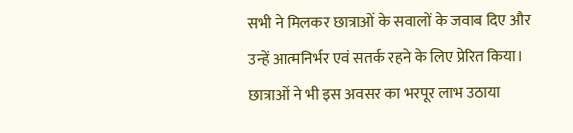सभी ने मिलकर छात्राओं के सवालों के जवाब दिए और उन्हें आत्मनिर्भर एवं सतर्क रहने के लिए प्रेरित किया।
छात्राओं ने भी इस अवसर का भरपूर लाभ उठाया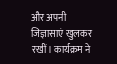और अपनी जिज्ञासाएं खुलकर रखीं। कार्यक्रम ने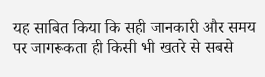यह साबित किया कि सही जानकारी और समय पर जागरूकता ही किसी भी खतरे से सबसे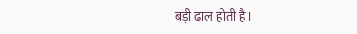बड़ी ढाल होती है।